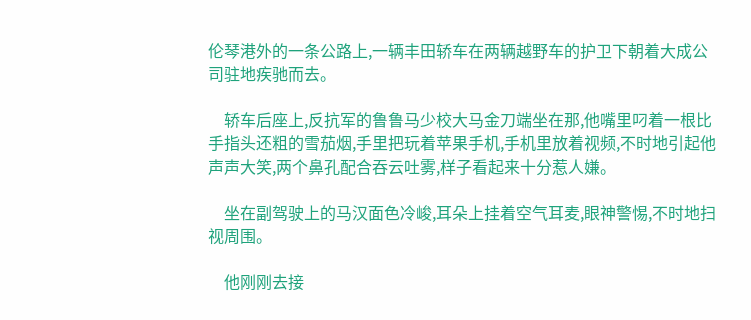伦琴港外的一条公路上,一辆丰田轿车在两辆越野车的护卫下朝着大成公司驻地疾驰而去。

    轿车后座上,反抗军的鲁鲁马少校大马金刀端坐在那,他嘴里叼着一根比手指头还粗的雪茄烟,手里把玩着苹果手机,手机里放着视频,不时地引起他声声大笑,两个鼻孔配合吞云吐雾,样子看起来十分惹人嫌。

    坐在副驾驶上的马汉面色冷峻,耳朵上挂着空气耳麦,眼神警惕,不时地扫视周围。

    他刚刚去接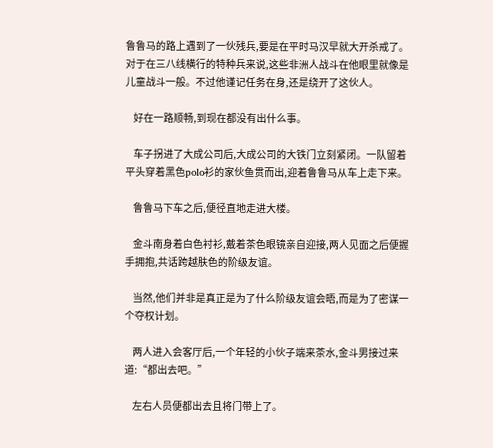鲁鲁马的路上遇到了一伙残兵,要是在平时马汉早就大开杀戒了。对于在三八线横行的特种兵来说,这些非洲人战斗在他眼里就像是儿童战斗一般。不过他谨记任务在身,还是绕开了这伙人。

    好在一路顺畅,到现在都没有出什么事。

    车子拐进了大成公司后,大成公司的大铁门立刻紧闭。一队留着平头穿着黑色polo衫的家伙鱼贯而出,迎着鲁鲁马从车上走下来。

    鲁鲁马下车之后,便径直地走进大楼。

    金斗南身着白色衬衫,戴着茶色眼镜亲自迎接,两人见面之后便握手拥抱,共话跨越肤色的阶级友谊。

    当然,他们并非是真正是为了什么阶级友谊会晤,而是为了密谋一个夺权计划。

    两人进入会客厅后,一个年轻的小伙子端来茶水,金斗男接过来道:“都出去吧。”

    左右人员便都出去且将门带上了。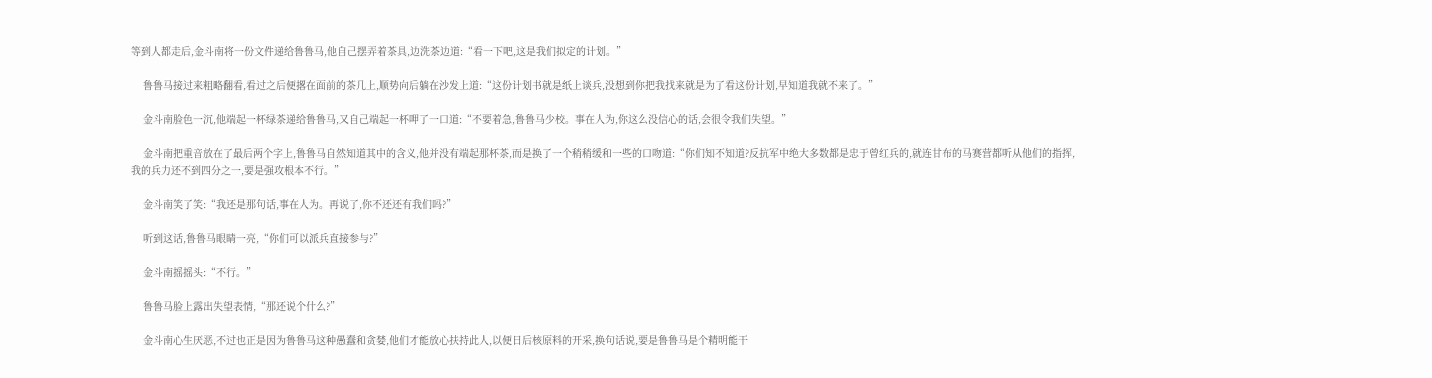等到人都走后,金斗南将一份文件递给鲁鲁马,他自己摆弄着茶具,边洗茶边道:“看一下吧,这是我们拟定的计划。”

    鲁鲁马接过来粗略翻看,看过之后便撂在面前的茶几上,顺势向后躺在沙发上道:“这份计划书就是纸上谈兵,没想到你把我找来就是为了看这份计划,早知道我就不来了。”

    金斗南脸色一沉,他端起一杯绿茶递给鲁鲁马,又自己端起一杯呷了一口道:“不要着急,鲁鲁马少校。事在人为,你这么没信心的话,会很令我们失望。”

    金斗南把重音放在了最后两个字上,鲁鲁马自然知道其中的含义,他并没有端起那杯茶,而是换了一个稍稍缓和一些的口吻道:“你们知不知道?反抗军中绝大多数都是忠于曾红兵的,就连甘布的马赛营都听从他们的指挥,我的兵力还不到四分之一,要是强攻根本不行。”

    金斗南笑了笑:“我还是那句话,事在人为。再说了,你不还还有我们吗?”

    听到这话,鲁鲁马眼睛一亮,“你们可以派兵直接参与?”

    金斗南摇摇头:“不行。”

    鲁鲁马脸上露出失望表情,“那还说个什么?”

    金斗南心生厌恶,不过也正是因为鲁鲁马这种愚蠢和贪婪,他们才能放心扶持此人,以便日后核原料的开采,换句话说,要是鲁鲁马是个精明能干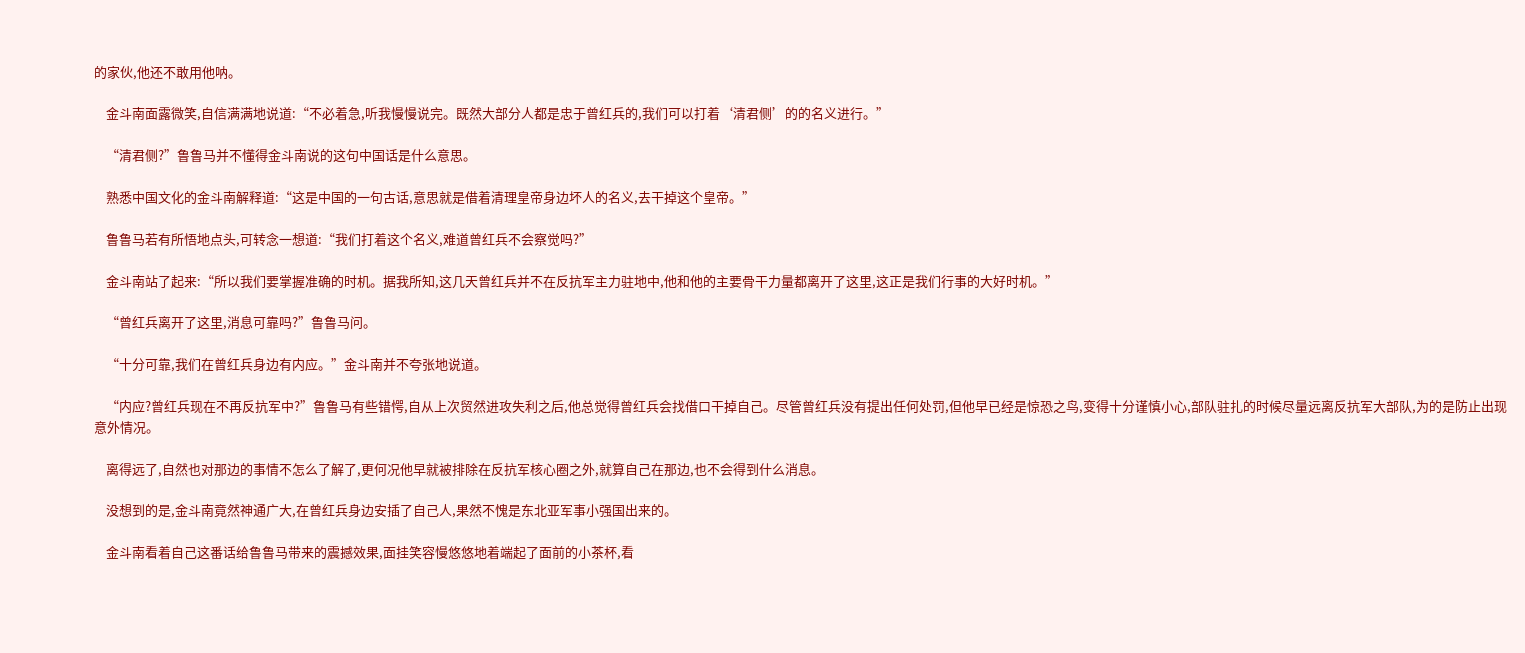的家伙,他还不敢用他呐。

    金斗南面露微笑,自信满满地说道:“不必着急,听我慢慢说完。既然大部分人都是忠于曾红兵的,我们可以打着‘清君侧’的的名义进行。”

    “清君侧?”鲁鲁马并不懂得金斗南说的这句中国话是什么意思。

    熟悉中国文化的金斗南解释道:“这是中国的一句古话,意思就是借着清理皇帝身边坏人的名义,去干掉这个皇帝。”

    鲁鲁马若有所悟地点头,可转念一想道:“我们打着这个名义,难道曾红兵不会察觉吗?”

    金斗南站了起来:“所以我们要掌握准确的时机。据我所知,这几天曾红兵并不在反抗军主力驻地中,他和他的主要骨干力量都离开了这里,这正是我们行事的大好时机。”

    “曾红兵离开了这里,消息可靠吗?”鲁鲁马问。

    “十分可靠,我们在曾红兵身边有内应。”金斗南并不夸张地说道。

    “内应?曾红兵现在不再反抗军中?”鲁鲁马有些错愕,自从上次贸然进攻失利之后,他总觉得曾红兵会找借口干掉自己。尽管曾红兵没有提出任何处罚,但他早已经是惊恐之鸟,变得十分谨慎小心,部队驻扎的时候尽量远离反抗军大部队,为的是防止出现意外情况。

    离得远了,自然也对那边的事情不怎么了解了,更何况他早就被排除在反抗军核心圈之外,就算自己在那边,也不会得到什么消息。

    没想到的是,金斗南竟然神通广大,在曾红兵身边安插了自己人,果然不愧是东北亚军事小强国出来的。

    金斗南看着自己这番话给鲁鲁马带来的震撼效果,面挂笑容慢悠悠地着端起了面前的小茶杯,看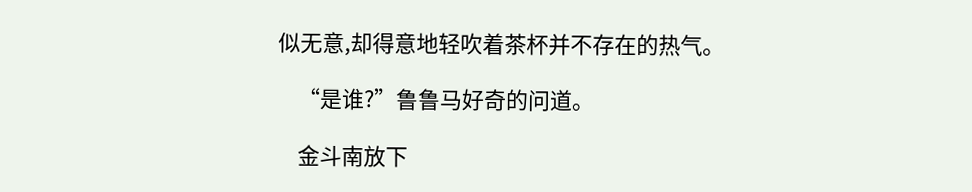似无意,却得意地轻吹着茶杯并不存在的热气。

    “是谁?”鲁鲁马好奇的问道。

    金斗南放下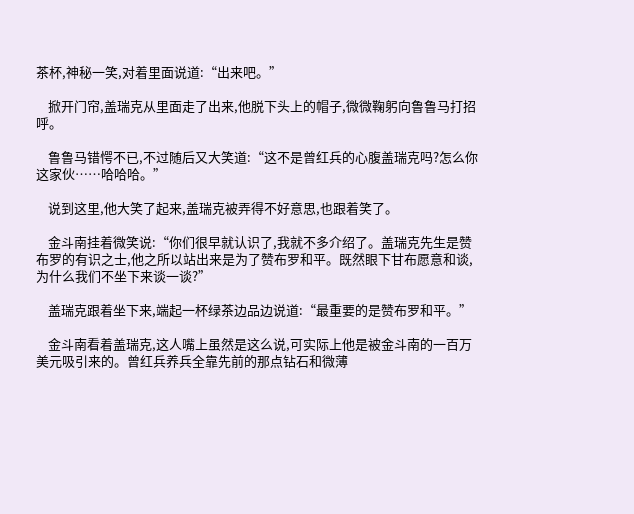茶杯,神秘一笑,对着里面说道:“出来吧。”

    掀开门帘,盖瑞克从里面走了出来,他脱下头上的帽子,微微鞠躬向鲁鲁马打招呼。

    鲁鲁马错愕不已,不过随后又大笑道:“这不是曾红兵的心腹盖瑞克吗?怎么你这家伙……哈哈哈。”

    说到这里,他大笑了起来,盖瑞克被弄得不好意思,也跟着笑了。

    金斗南挂着微笑说:“你们很早就认识了,我就不多介绍了。盖瑞克先生是赞布罗的有识之士,他之所以站出来是为了赞布罗和平。既然眼下甘布愿意和谈,为什么我们不坐下来谈一谈?”

    盖瑞克跟着坐下来,端起一杯绿茶边品边说道:“最重要的是赞布罗和平。”

    金斗南看着盖瑞克,这人嘴上虽然是这么说,可实际上他是被金斗南的一百万美元吸引来的。曾红兵养兵全靠先前的那点钻石和微薄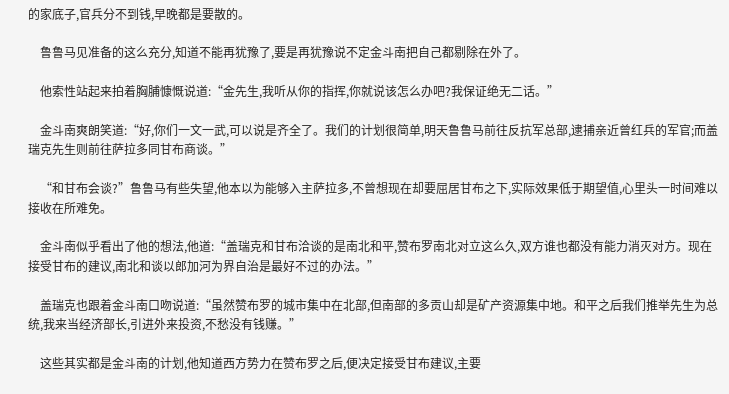的家底子,官兵分不到钱,早晚都是要散的。

    鲁鲁马见准备的这么充分,知道不能再犹豫了,要是再犹豫说不定金斗南把自己都剔除在外了。

    他索性站起来拍着胸脯慷慨说道:“金先生,我听从你的指挥,你就说该怎么办吧?我保证绝无二话。”

    金斗南爽朗笑道:“好,你们一文一武,可以说是齐全了。我们的计划很简单,明天鲁鲁马前往反抗军总部,逮捕亲近曾红兵的军官;而盖瑞克先生则前往萨拉多同甘布商谈。”

    “和甘布会谈?”鲁鲁马有些失望,他本以为能够入主萨拉多,不曾想现在却要屈居甘布之下,实际效果低于期望值,心里头一时间难以接收在所难免。

    金斗南似乎看出了他的想法,他道:“盖瑞克和甘布洽谈的是南北和平,赞布罗南北对立这么久,双方谁也都没有能力消灭对方。现在接受甘布的建议,南北和谈以郎加河为界自治是最好不过的办法。”

    盖瑞克也跟着金斗南口吻说道:“虽然赞布罗的城市集中在北部,但南部的多贡山却是矿产资源集中地。和平之后我们推举先生为总统,我来当经济部长,引进外来投资,不愁没有钱赚。”

    这些其实都是金斗南的计划,他知道西方势力在赞布罗之后,便决定接受甘布建议,主要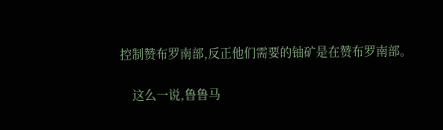控制赞布罗南部,反正他们需要的铀矿是在赞布罗南部。

    这么一说,鲁鲁马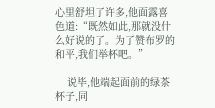心里舒坦了许多,他面露喜色道:“既然如此,那就没什么好说的了。为了赞布罗的和平,我们举杯吧。”

    说毕,他端起面前的绿茶杯子,同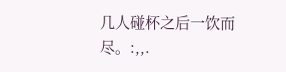几人碰杯之后一饮而尽。:,,.